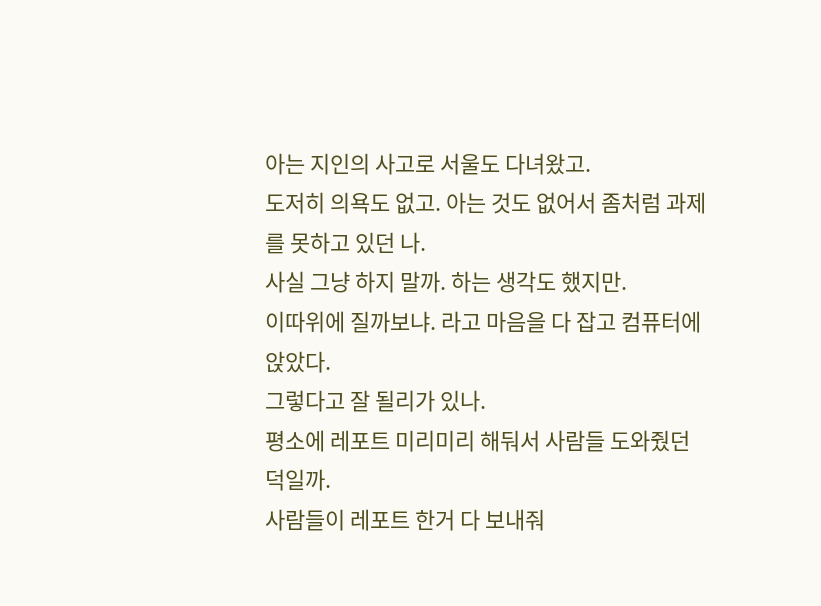아는 지인의 사고로 서울도 다녀왔고.
도저히 의욕도 없고. 아는 것도 없어서 좀처럼 과제를 못하고 있던 나.
사실 그냥 하지 말까. 하는 생각도 했지만.
이따위에 질까보냐. 라고 마음을 다 잡고 컴퓨터에 앉았다.
그렇다고 잘 될리가 있나.
평소에 레포트 미리미리 해둬서 사람들 도와줬던 덕일까.
사람들이 레포트 한거 다 보내줘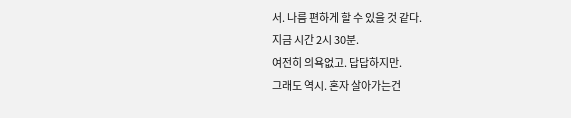서. 나름 편하게 할 수 있을 것 같다.
지금 시간 2시 30분.
여전히 의욕없고. 답답하지만.
그래도 역시. 혼자 살아가는건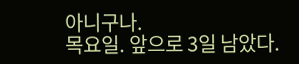아니구나.
목요일. 앞으로 3일 남았다.